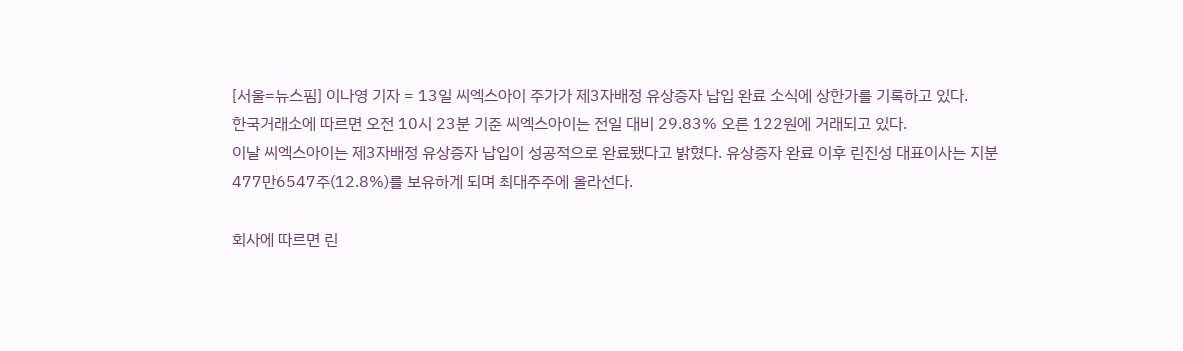[서울=뉴스핌] 이나영 기자 = 13일 씨엑스아이 주가가 제3자배정 유상증자 납입 완료 소식에 상한가를 기록하고 있다.
한국거래소에 따르면 오전 10시 23분 기준 씨엑스아이는 전일 대비 29.83% 오른 122원에 거래되고 있다.
이날 씨엑스아이는 제3자배정 유상증자 납입이 성공적으로 완료됐다고 밝혔다. 유상증자 완료 이후 린진성 대표이사는 지분 477만6547주(12.8%)를 보유하게 되며 최대주주에 올라선다.

회사에 따르면 린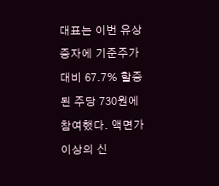대표는 이번 유상증자에 기준주가 대비 67.7% 할증된 주당 730원에 참여했다. 액면가 이상의 신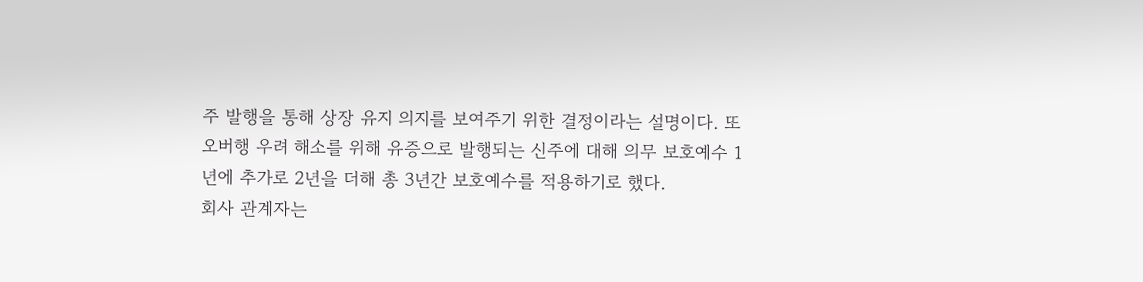주 발행을 통해 상장 유지 의지를 보여주기 위한 결정이라는 설명이다. 또 오버행 우려 해소를 위해 유증으로 발행되는 신주에 대해 의무 보호예수 1년에 추가로 2년을 더해 총 3년간 보호예수를 적용하기로 했다.
회사 관계자는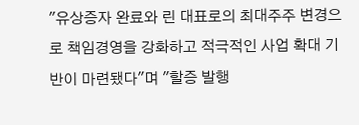"유상증자 완료와 린 대표로의 최대주주 변경으로 책임경영을 강화하고 적극적인 사업 확대 기반이 마련됐다"며 "할증 발행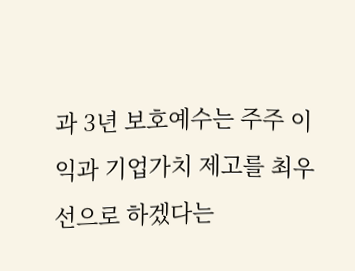과 3년 보호예수는 주주 이익과 기업가치 제고를 최우선으로 하겠다는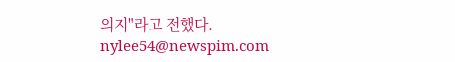의지"라고 전했다.
nylee54@newspim.com